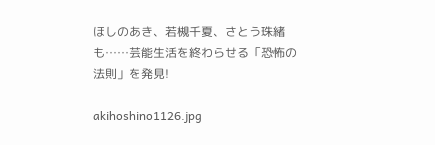ほしのあき、若槻千夏、さとう珠緒も……芸能生活を終わらせる「恐怖の法則」を発見!

akihoshino1126.jpg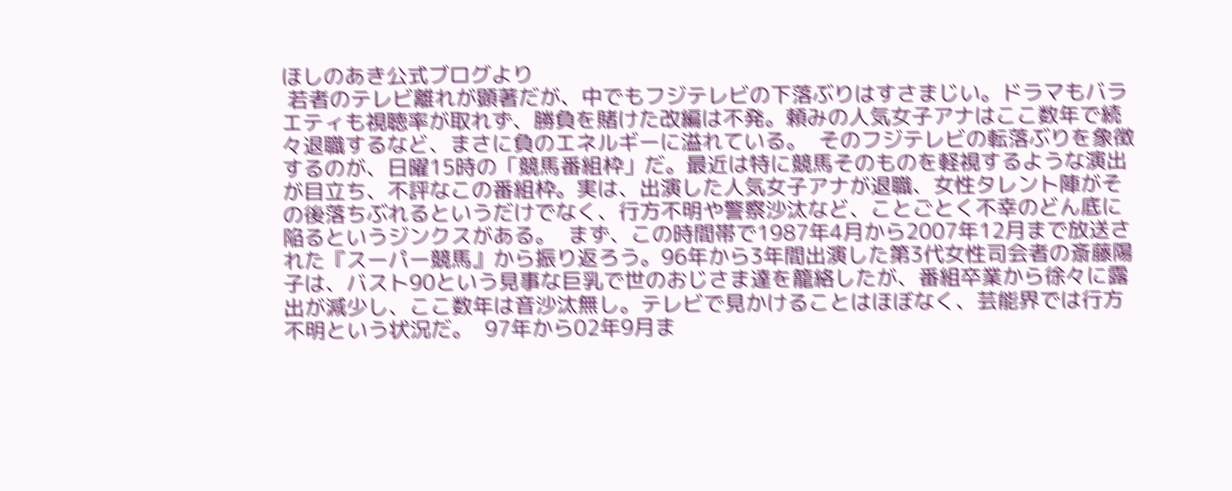ほしのあき公式ブログより
 若者のテレビ離れが顕著だが、中でもフジテレビの下落ぶりはすさまじい。ドラマもバラエティも視聴率が取れず、勝負を賭けた改編は不発。頼みの人気女子アナはここ数年で続々退職するなど、まさに負のエネルギーに溢れている。  そのフジテレビの転落ぶりを象徴するのが、日曜15時の「競馬番組枠」だ。最近は特に競馬そのものを軽視するような演出が目立ち、不評なこの番組枠。実は、出演した人気女子アナが退職、女性タレント陣がその後落ちぶれるというだけでなく、行方不明や警察沙汰など、ことごとく不幸のどん底に陥るというジンクスがある。  まず、この時間帯で1987年4月から2007年12月まで放送された『スーパー競馬』から振り返ろう。96年から3年間出演した第3代女性司会者の斎藤陽子は、バスト90という見事な巨乳で世のおじさま達を籠絡したが、番組卒業から徐々に露出が減少し、ここ数年は音沙汰無し。テレビで見かけることはほぼなく、芸能界では行方不明という状況だ。  97年から02年9月ま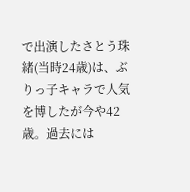で出演したさとう珠緒(当時24歳)は、ぶりっ子キャラで人気を博したが今や42歳。過去には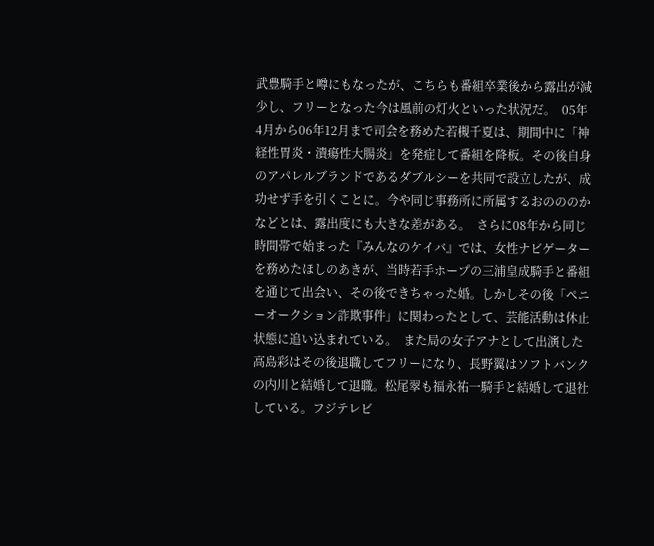武豊騎手と噂にもなったが、こちらも番組卒業後から露出が減少し、フリーとなった今は風前の灯火といった状況だ。  05年4月から06年12月まで司会を務めた若槻千夏は、期間中に「神経性胃炎・潰瘍性大腸炎」を発症して番組を降板。その後自身のアパレルブランドであるダブルシーを共同で設立したが、成功せず手を引くことに。今や同じ事務所に所属するおのののかなどとは、露出度にも大きな差がある。  さらに08年から同じ時間帯で始まった『みんなのケイバ』では、女性ナビゲーターを務めたほしのあきが、当時若手ホープの三浦皇成騎手と番組を通じて出会い、その後できちゃった婚。しかしその後「ペニーオークション詐欺事件」に関わったとして、芸能活動は休止状態に追い込まれている。  また局の女子アナとして出演した高島彩はその後退職してフリーになり、長野翼はソフトバンクの内川と結婚して退職。松尾翠も福永祐一騎手と結婚して退社している。フジテレビ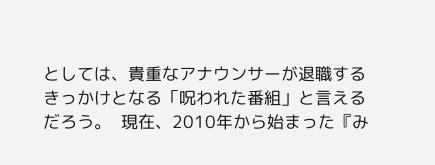としては、貴重なアナウンサーが退職するきっかけとなる「呪われた番組」と言えるだろう。  現在、2010年から始まった『み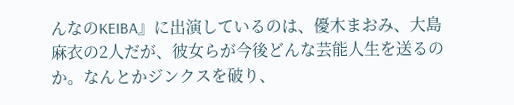んなのKEIBA』に出演しているのは、優木まおみ、大島麻衣の2人だが、彼女らが今後どんな芸能人生を送るのか。なんとかジンクスを破り、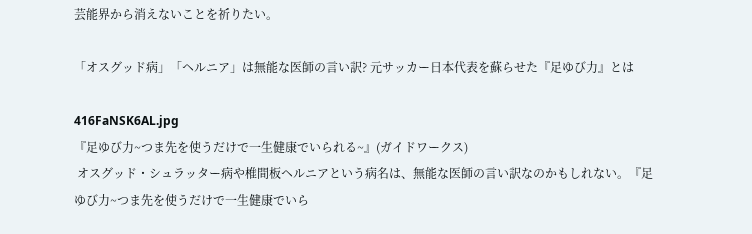芸能界から消えないことを祈りたい。

「オスグッド病」「ヘルニア」は無能な医師の言い訳? 元サッカー日本代表を蘇らせた『足ゆび力』とは

416FaNSK6AL.jpg
『足ゆび力~つま先を使うだけで一生健康でいられる~』(ガイドワークス)
 オスグッド・シュラッター病や椎間板ヘルニアという病名は、無能な医師の言い訳なのかもしれない。『足ゆび力~つま先を使うだけで一生健康でいら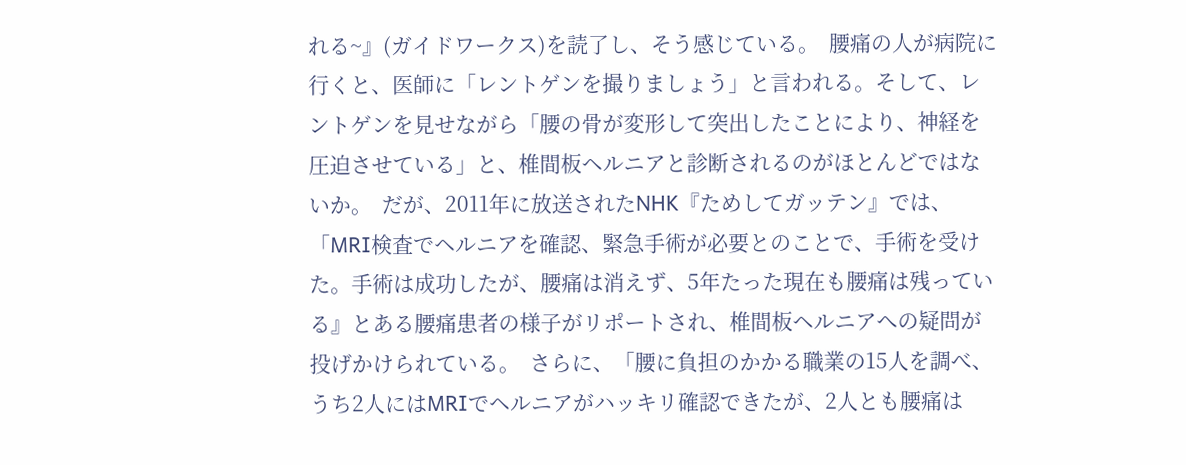れる~』(ガイドワークス)を読了し、そう感じている。  腰痛の人が病院に行くと、医師に「レントゲンを撮りましょう」と言われる。そして、レントゲンを見せながら「腰の骨が変形して突出したことにより、神経を圧迫させている」と、椎間板ヘルニアと診断されるのがほとんどではないか。  だが、2011年に放送されたNHK『ためしてガッテン』では、「MRI検査でヘルニアを確認、緊急手術が必要とのことで、手術を受けた。手術は成功したが、腰痛は消えず、5年たった現在も腰痛は残っている』とある腰痛患者の様子がリポートされ、椎間板ヘルニアへの疑問が投げかけられている。  さらに、「腰に負担のかかる職業の15人を調べ、うち2人にはMRIでヘルニアがハッキリ確認できたが、2人とも腰痛は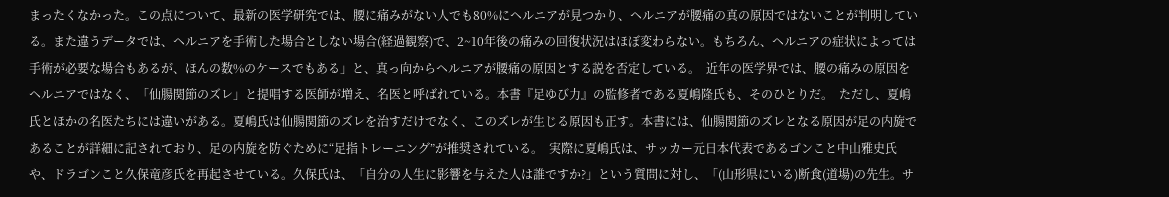まったくなかった。この点について、最新の医学研究では、腰に痛みがない人でも80%にヘルニアが見つかり、ヘルニアが腰痛の真の原因ではないことが判明している。また違うデータでは、ヘルニアを手術した場合としない場合(経過観察)で、2~10年後の痛みの回復状況はほぼ変わらない。もちろん、ヘルニアの症状によっては手術が必要な場合もあるが、ほんの数%のケースでもある」と、真っ向からヘルニアが腰痛の原因とする説を否定している。  近年の医学界では、腰の痛みの原因をヘルニアではなく、「仙腸関節のズレ」と提唱する医師が増え、名医と呼ばれている。本書『足ゆび力』の監修者である夏嶋隆氏も、そのひとりだ。  ただし、夏嶋氏とほかの名医たちには違いがある。夏嶋氏は仙腸関節のズレを治すだけでなく、このズレが生じる原因も正す。本書には、仙腸関節のズレとなる原因が足の内旋であることが詳細に記されており、足の内旋を防ぐために“足指トレーニング”が推奨されている。  実際に夏嶋氏は、サッカー元日本代表であるゴンこと中山雅史氏や、ドラゴンこと久保竜彦氏を再起させている。久保氏は、「自分の人生に影響を与えた人は誰ですか?」という質問に対し、「(山形県にいる)断食(道場)の先生。サ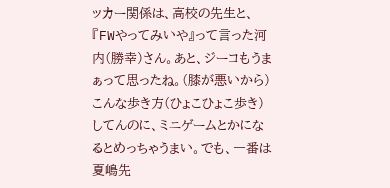ッカー関係は、高校の先生と、『FWやってみいや』って言った河内(勝幸)さん。あと、ジーコもうまぁって思ったね。(膝が悪いから)こんな歩き方(ひょこひょこ歩き)してんのに、ミニゲームとかになるとめっちゃうまい。でも、一番は夏嶋先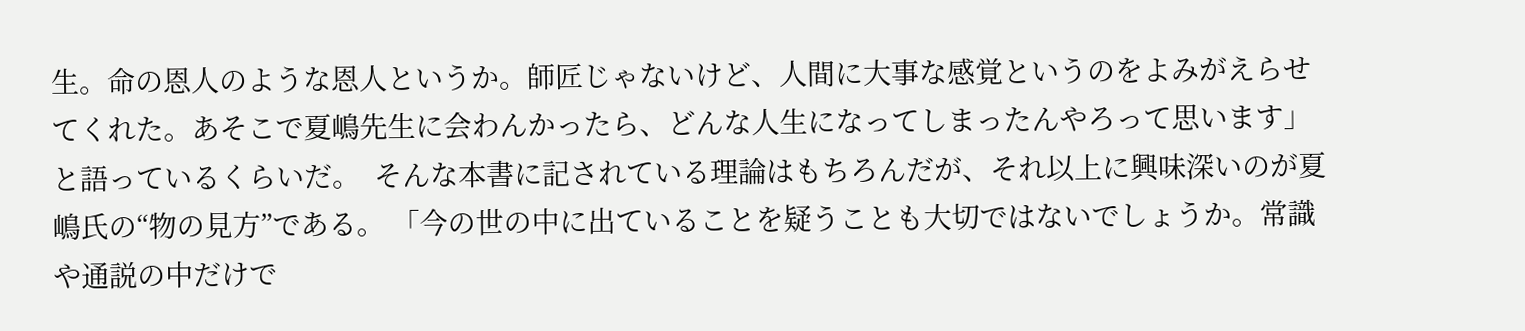生。命の恩人のような恩人というか。師匠じゃないけど、人間に大事な感覚というのをよみがえらせてくれた。あそこで夏嶋先生に会わんかったら、どんな人生になってしまったんやろって思います」と語っているくらいだ。  そんな本書に記されている理論はもちろんだが、それ以上に興味深いのが夏嶋氏の“物の見方”である。 「今の世の中に出ていることを疑うことも大切ではないでしょうか。常識や通説の中だけで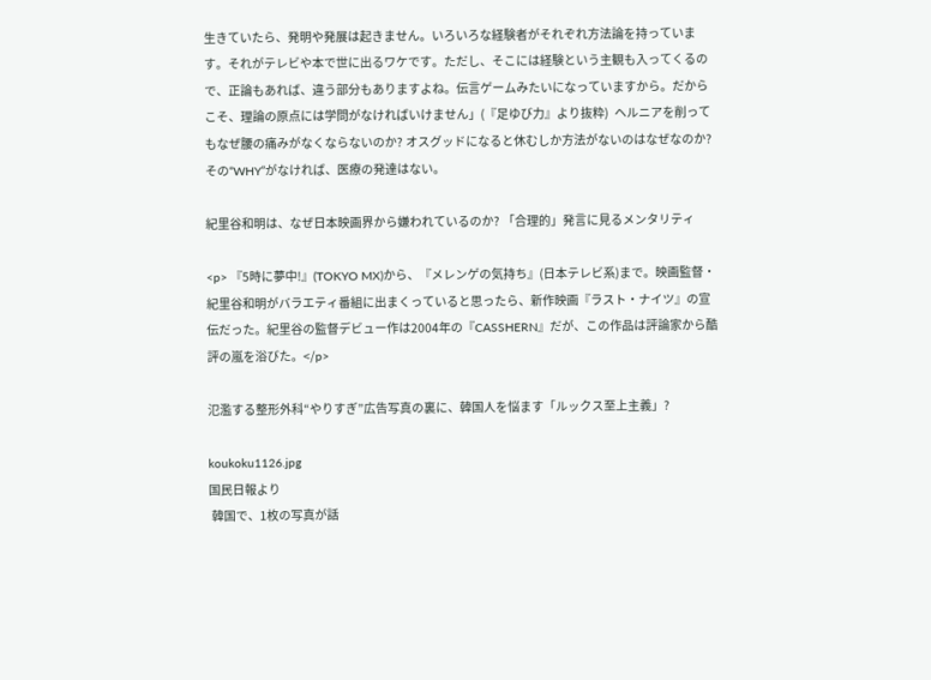生きていたら、発明や発展は起きません。いろいろな経験者がそれぞれ方法論を持っています。それがテレビや本で世に出るワケです。ただし、そこには経験という主観も入ってくるので、正論もあれば、違う部分もありますよね。伝言ゲームみたいになっていますから。だからこそ、理論の原点には学問がなければいけません」(『足ゆび力』より抜粋)  ヘルニアを削ってもなぜ腰の痛みがなくならないのか? オスグッドになると休むしか方法がないのはなぜなのか? その“WHY”がなければ、医療の発達はない。

紀里谷和明は、なぜ日本映画界から嫌われているのか? 「合理的」発言に見るメンタリティ

<p> 『5時に夢中!』(TOKYO MX)から、『メレンゲの気持ち』(日本テレビ系)まで。映画監督・紀里谷和明がバラエティ番組に出まくっていると思ったら、新作映画『ラスト・ナイツ』の宣伝だった。紀里谷の監督デビュー作は2004年の『CASSHERN』だが、この作品は評論家から酷評の嵐を浴びた。</p>

氾濫する整形外科“やりすぎ”広告写真の裏に、韓国人を悩ます「ルックス至上主義」?

koukoku1126.jpg
国民日報より
 韓国で、1枚の写真が話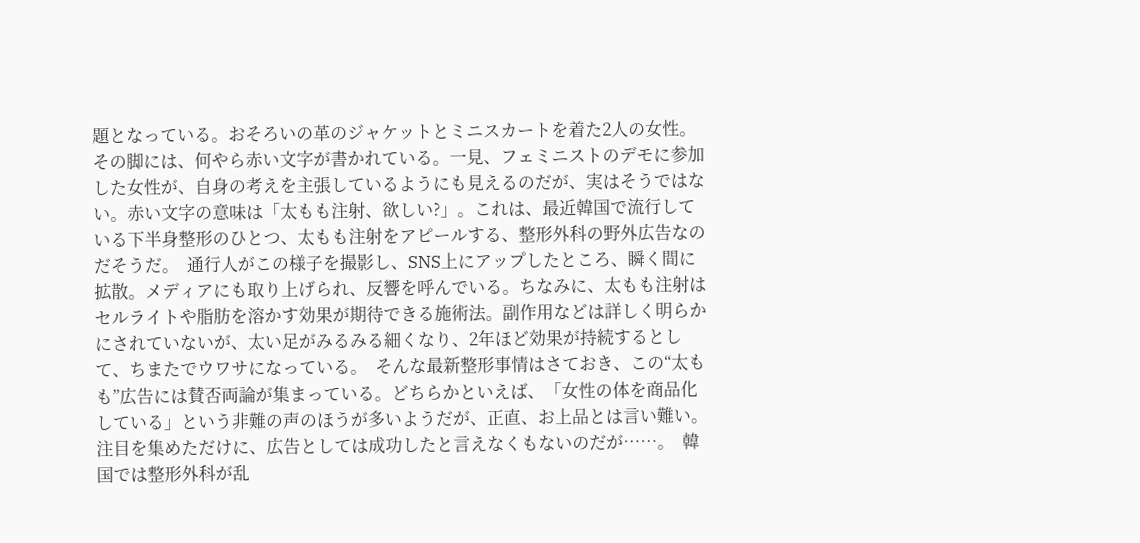題となっている。おそろいの革のジャケットとミニスカートを着た2人の女性。その脚には、何やら赤い文字が書かれている。一見、フェミニストのデモに参加した女性が、自身の考えを主張しているようにも見えるのだが、実はそうではない。赤い文字の意味は「太もも注射、欲しい?」。これは、最近韓国で流行している下半身整形のひとつ、太もも注射をアピールする、整形外科の野外広告なのだそうだ。  通行人がこの様子を撮影し、SNS上にアップしたところ、瞬く間に拡散。メディアにも取り上げられ、反響を呼んでいる。ちなみに、太もも注射はセルライトや脂肪を溶かす効果が期待できる施術法。副作用などは詳しく明らかにされていないが、太い足がみるみる細くなり、2年ほど効果が持続するとして、ちまたでウワサになっている。  そんな最新整形事情はさておき、この“太もも”広告には賛否両論が集まっている。どちらかといえば、「女性の体を商品化している」という非難の声のほうが多いようだが、正直、お上品とは言い難い。注目を集めただけに、広告としては成功したと言えなくもないのだが……。  韓国では整形外科が乱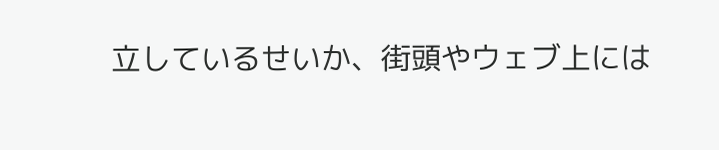立しているせいか、街頭やウェブ上には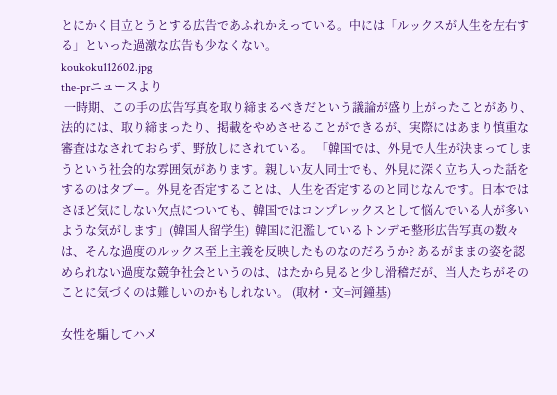とにかく目立とうとする広告であふれかえっている。中には「ルックスが人生を左右する」といった過激な広告も少なくない。
koukoku112602.jpg
the-prニュースより
 一時期、この手の広告写真を取り締まるべきだという議論が盛り上がったことがあり、法的には、取り締まったり、掲載をやめさせることができるが、実際にはあまり慎重な審査はなされておらず、野放しにされている。 「韓国では、外見で人生が決まってしまうという社会的な雰囲気があります。親しい友人同士でも、外見に深く立ち入った話をするのはタブー。外見を否定することは、人生を否定するのと同じなんです。日本ではさほど気にしない欠点についても、韓国ではコンプレックスとして悩んでいる人が多いような気がします」(韓国人留学生)  韓国に氾濫しているトンデモ整形広告写真の数々は、そんな過度のルックス至上主義を反映したものなのだろうか? あるがままの姿を認められない過度な競争社会というのは、はたから見ると少し滑稽だが、当人たちがそのことに気づくのは難しいのかもしれない。 (取材・文=河鐘基)

女性を騙してハメ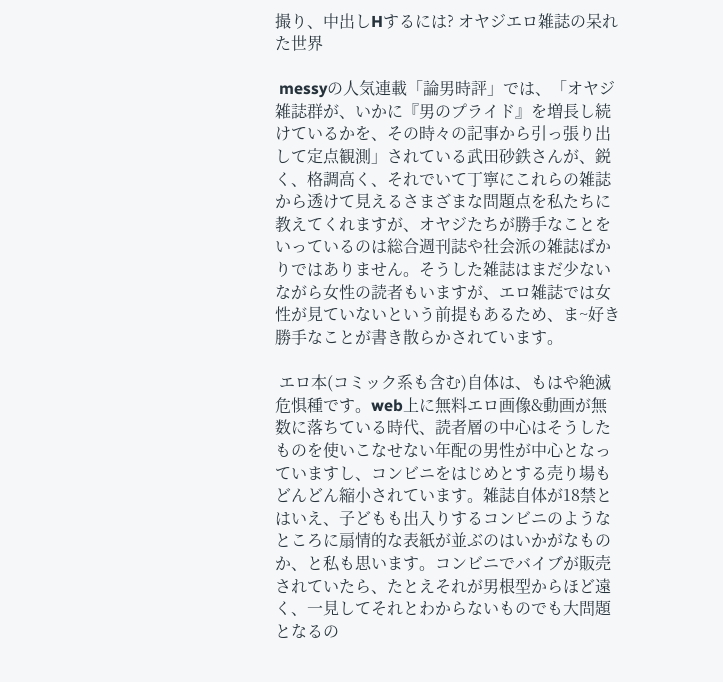撮り、中出しHするには? オヤジエロ雑誌の呆れた世界

 messyの人気連載「論男時評」では、「オヤジ雑誌群が、いかに『男のプライド』を増長し続けているかを、その時々の記事から引っ張り出して定点観測」されている武田砂鉄さんが、鋭く、格調高く、それでいて丁寧にこれらの雑誌から透けて見えるさまざまな問題点を私たちに教えてくれますが、オヤジたちが勝手なことをいっているのは総合週刊誌や社会派の雑誌ばかりではありません。そうした雑誌はまだ少ないながら女性の読者もいますが、エロ雑誌では女性が見ていないという前提もあるため、ま~好き勝手なことが書き散らかされています。

 エロ本(コミック系も含む)自体は、もはや絶滅危惧種です。web上に無料エロ画像&動画が無数に落ちている時代、読者層の中心はそうしたものを使いこなせない年配の男性が中心となっていますし、コンビニをはじめとする売り場もどんどん縮小されています。雑誌自体が18禁とはいえ、子どもも出入りするコンビニのようなところに扇情的な表紙が並ぶのはいかがなものか、と私も思います。コンビニでバイブが販売されていたら、たとえそれが男根型からほど遠く、一見してそれとわからないものでも大問題となるの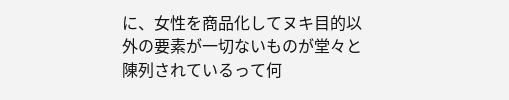に、女性を商品化してヌキ目的以外の要素が一切ないものが堂々と陳列されているって何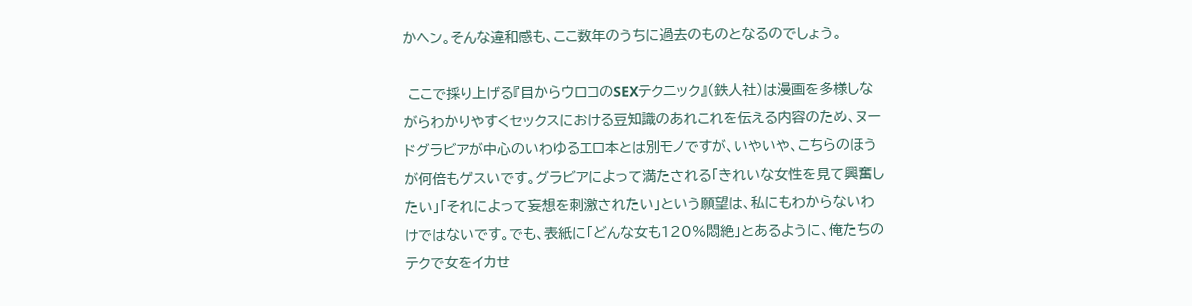かヘン。そんな違和感も、ここ数年のうちに過去のものとなるのでしょう。

 ここで採り上げる『目からウロコのSEXテクニック』(鉄人社)は漫画を多様しながらわかりやすくセックスにおける豆知識のあれこれを伝える内容のため、ヌードグラビアが中心のいわゆるエロ本とは別モノですが、いやいや、こちらのほうが何倍もゲスいです。グラビアによって満たされる「きれいな女性を見て興奮したい」「それによって妄想を刺激されたい」という願望は、私にもわからないわけではないです。でも、表紙に「どんな女も120%悶絶」とあるように、俺たちのテクで女をイカせ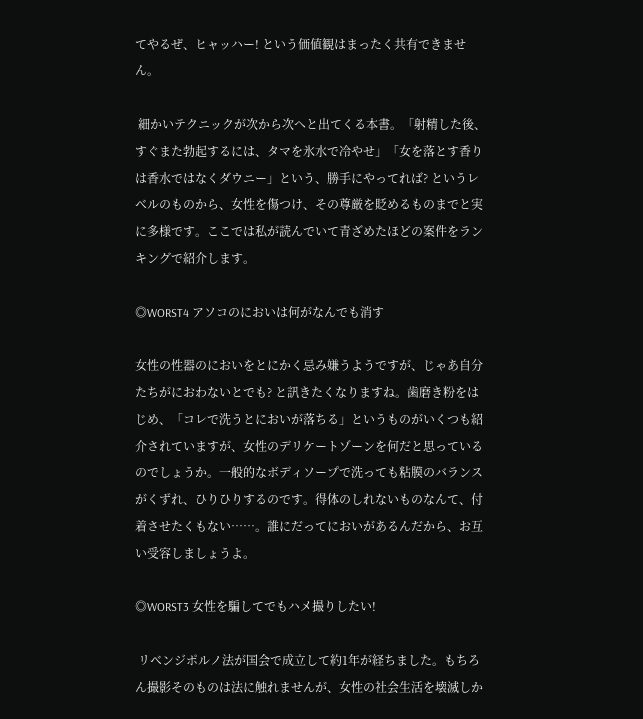てやるぜ、ヒャッハー! という価値観はまったく共有できません。

 細かいテクニックが次から次へと出てくる本書。「射精した後、すぐまた勃起するには、タマを氷水で冷やせ」「女を落とす香りは香水ではなくダウニー」という、勝手にやってれば? というレベルのものから、女性を傷つけ、その尊厳を貶めるものまでと実に多様です。ここでは私が読んでいて青ざめたほどの案件をランキングで紹介します。

◎WORST4 アソコのにおいは何がなんでも消す

女性の性器のにおいをとにかく忌み嫌うようですが、じゃあ自分たちがにおわないとでも? と訊きたくなりますね。歯磨き粉をはじめ、「コレで洗うとにおいが落ちる」というものがいくつも紹介されていますが、女性のデリケートゾーンを何だと思っているのでしょうか。一般的なボディソープで洗っても粘膜のバランスがくずれ、ひりひりするのです。得体のしれないものなんて、付着させたくもない……。誰にだってにおいがあるんだから、お互い受容しましょうよ。

◎WORST3 女性を騙してでもハメ撮りしたい!

 リベンジポルノ法が国会で成立して約1年が経ちました。もちろん撮影そのものは法に触れませんが、女性の社会生活を壊滅しか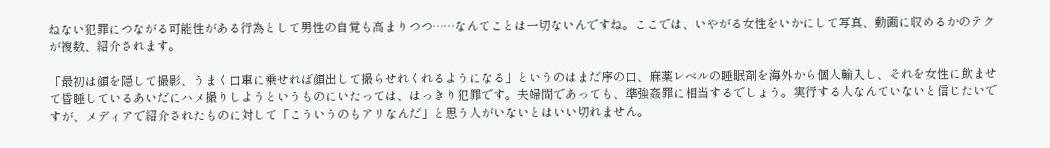ねない犯罪につながる可能性がある行為として男性の自覚も高まりつつ……なんてことは一切ないんですね。ここでは、いやがる女性をいかにして写真、動画に収めるかのテクが複数、紹介されます。

「最初は顔を隠して撮影、うまく口車に乗せれば顔出して撮らせれくれるようになる」というのはまだ序の口、麻薬レベルの睡眠剤を海外から個人輸入し、それを女性に飲ませて昏睡しているあいだにハメ撮りしようというものにいたっては、はっきり犯罪です。夫婦間であっても、準強姦罪に相当するでしょう。実行する人なんていないと信じたいですが、メディアで紹介されたものに対して「こういうのもアリなんだ」と思う人がいないとはいい切れません。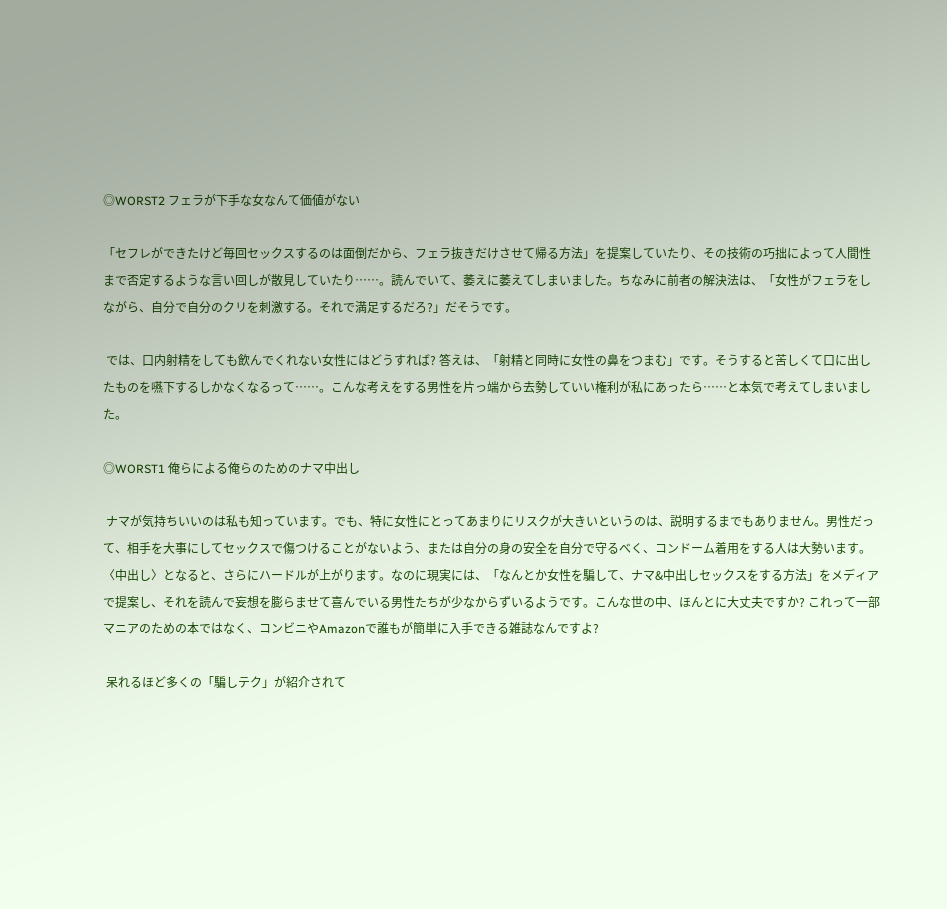◎WORST2 フェラが下手な女なんて価値がない

「セフレができたけど毎回セックスするのは面倒だから、フェラ抜きだけさせて帰る方法」を提案していたり、その技術の巧拙によって人間性まで否定するような言い回しが散見していたり……。読んでいて、萎えに萎えてしまいました。ちなみに前者の解決法は、「女性がフェラをしながら、自分で自分のクリを刺激する。それで満足するだろ?」だそうです。

 では、口内射精をしても飲んでくれない女性にはどうすれば? 答えは、「射精と同時に女性の鼻をつまむ」です。そうすると苦しくて口に出したものを嚥下するしかなくなるって……。こんな考えをする男性を片っ端から去勢していい権利が私にあったら……と本気で考えてしまいました。

◎WORST1 俺らによる俺らのためのナマ中出し

 ナマが気持ちいいのは私も知っています。でも、特に女性にとってあまりにリスクが大きいというのは、説明するまでもありません。男性だって、相手を大事にしてセックスで傷つけることがないよう、または自分の身の安全を自分で守るべく、コンドーム着用をする人は大勢います。〈中出し〉となると、さらにハードルが上がります。なのに現実には、「なんとか女性を騙して、ナマ&中出しセックスをする方法」をメディアで提案し、それを読んで妄想を膨らませて喜んでいる男性たちが少なからずいるようです。こんな世の中、ほんとに大丈夫ですか? これって一部マニアのための本ではなく、コンビニやAmazonで誰もが簡単に入手できる雑誌なんですよ?

 呆れるほど多くの「騙しテク」が紹介されて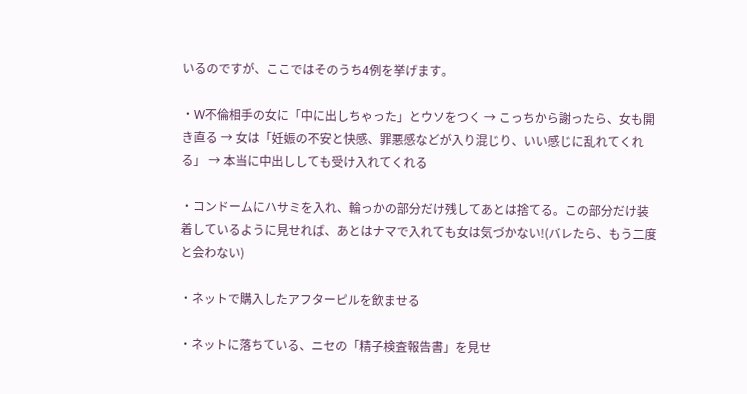いるのですが、ここではそのうち4例を挙げます。

・W不倫相手の女に「中に出しちゃった」とウソをつく → こっちから謝ったら、女も開き直る → 女は「妊娠の不安と快感、罪悪感などが入り混じり、いい感じに乱れてくれる」 → 本当に中出ししても受け入れてくれる

・コンドームにハサミを入れ、輪っかの部分だけ残してあとは捨てる。この部分だけ装着しているように見せれば、あとはナマで入れても女は気づかない!(バレたら、もう二度と会わない)

・ネットで購入したアフターピルを飲ませる

・ネットに落ちている、ニセの「精子検査報告書」を見せ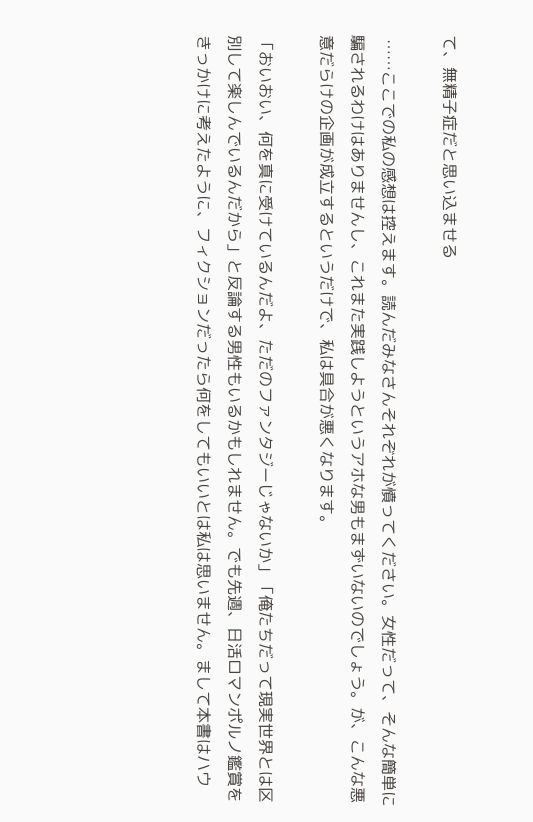て、無精子症だと思い込ませる

 ……ここでの私の感想は控えます。読んだみなさんそれぞれが憤ってください。女性だって、そんな簡単に騙されるわけはありませんし、これまた実践しようというアホな男もまずいないのでしょう。が、こんな悪意だらけの企画が成立するというだけで、私は具合が悪くなります。

「おいおい、何を真に受けているんだよ、ただのファンタジーじゃないか」「俺たちだって現実世界とは区別して楽しんでいるんだから」と反論する男性もいるかもしれません。でも先週、日活ロマンポルノ鑑賞をきっかけに考えたように、フィクションだったら何をしてもいいとは私は思いません。まして本書はハウ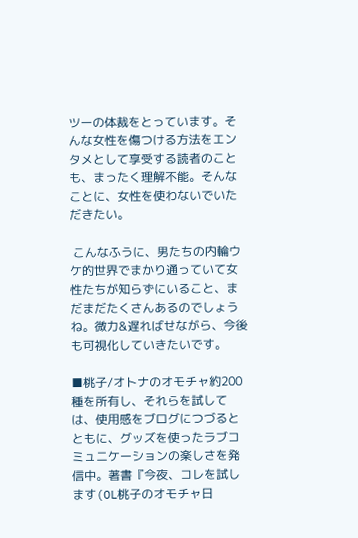ツーの体裁をとっています。そんな女性を傷つける方法をエンタメとして享受する読者のことも、まったく理解不能。そんなことに、女性を使わないでいただきたい。

 こんなふうに、男たちの内輪ウケ的世界でまかり通っていて女性たちが知らずにいること、まだまだたくさんあるのでしょうね。微力&遅ればせながら、今後も可視化していきたいです。

■桃子/オトナのオモチャ約200種を所有し、それらを試しては、使用感をブログにつづるとともに、グッズを使ったラブコミュニケーションの楽しさを発信中。著書『今夜、コレを試します(OL桃子のオモチャ日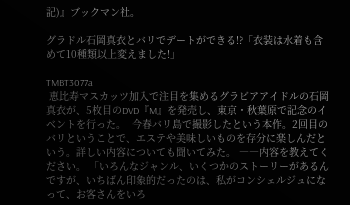記)』ブックマン社。

グラドル石岡真衣とバリでデートができる!?「衣装は水着も含めて10種類以上変えました!」

TMBT3077a
 恵比寿マスカッツ加入で注目を集めるグラビアアイドルの石岡真衣が、5枚目のDVD『M』を発売し、東京・秋葉原で記念のイベントを行った。  今春バリ島で撮影したという本作。2回目のバリということで、エステや美味しいものを存分に楽しんだという。詳しい内容についても聞いてみた。 ――内容を教えてください。 「いろんなジャンル、いくつかのストーリーがあるんですが、いちばん印象的だったのは、私がコンシェルジュになって、お客さんをいろ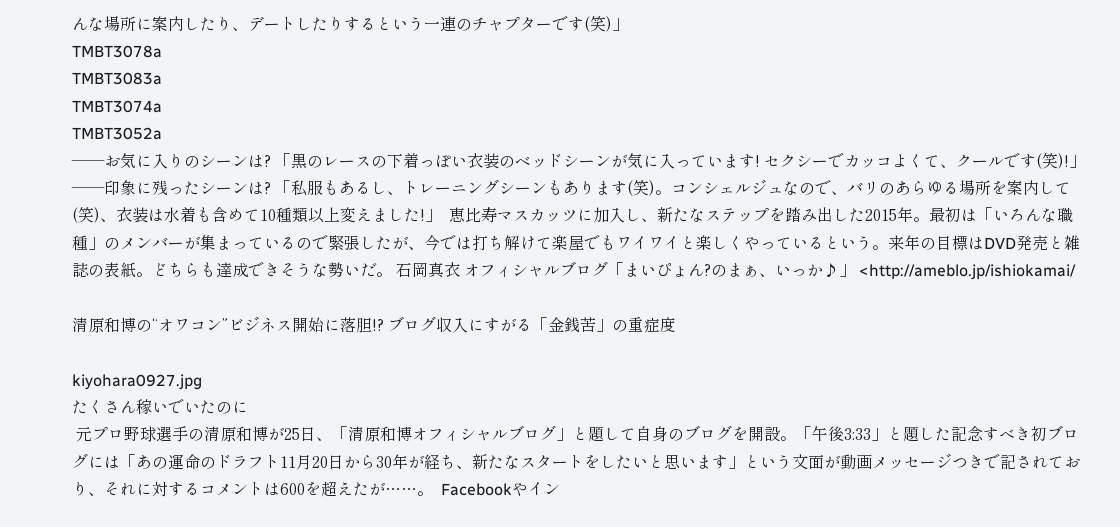んな場所に案内したり、デートしたりするという一連のチャプターです(笑)」
TMBT3078a
TMBT3083a
TMBT3074a
TMBT3052a
――お気に入りのシーンは? 「黒のレースの下着っぽい衣装のベッドシーンが気に入っています! セクシーでカッコよくて、クールです(笑)!」 ――印象に残ったシーンは? 「私服もあるし、トレーニングシーンもあります(笑)。コンシェルジュなので、バリのあらゆる場所を案内して(笑)、衣装は水着も含めて10種類以上変えました!」  恵比寿マスカッツに加入し、新たなステップを踏み出した2015年。最初は「いろんな職種」のメンバーが集まっているので緊張したが、今では打ち解けて楽屋でもワイワイと楽しくやっているという。来年の目標はDVD発売と雑誌の表紙。どちらも達成できそうな勢いだ。 石岡真衣 オフィシャルブログ「まいぴょん?のまぁ、いっか♪」 <http://ameblo.jp/ishiokamai/

清原和博の“オワコン”ビジネス開始に落胆!? ブログ収入にすがる「金銭苦」の重症度

kiyohara0927.jpg
たくさん稼いでいたのに
 元プロ野球選手の清原和博が25日、「清原和博オフィシャルブログ」と題して自身のブログを開設。「午後3:33」と題した記念すべき初ブログには「あの運命のドラフト11月20日から30年が経ち、新たなスタートをしたいと思います」という文面が動画メッセージつきで記されており、それに対するコメントは600を超えたが……。  Facebookやイン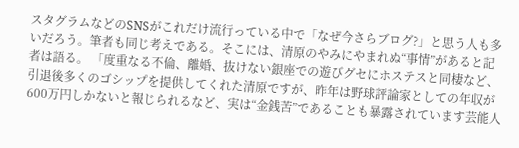スタグラムなどのSNSがこれだけ流行っている中で「なぜ今さらブログ?」と思う人も多いだろう。筆者も同じ考えである。そこには、清原のやみにやまれぬ“事情”があると記者は語る。 「度重なる不倫、離婚、抜けない銀座での遊びグセにホステスと同棲など、引退後多くのゴシップを提供してくれた清原ですが、昨年は野球評論家としての年収が600万円しかないと報じられるなど、実は“金銭苦”であることも暴露されています芸能人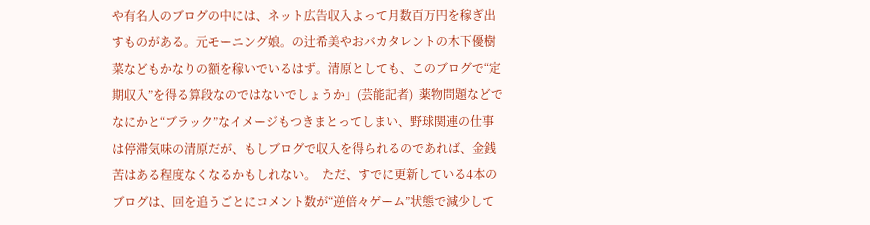や有名人のブログの中には、ネット広告収入よって月数百万円を稼ぎ出すものがある。元モーニング娘。の辻希美やおバカタレントの木下優樹菜などもかなりの額を稼いでいるはず。清原としても、このブログで“定期収入”を得る算段なのではないでしょうか」(芸能記者)  薬物問題などでなにかと“ブラック”なイメージもつきまとってしまい、野球関連の仕事は停滞気味の清原だが、もしブログで収入を得られるのであれば、金銭苦はある程度なくなるかもしれない。  ただ、すでに更新している4本のブログは、回を追うごとにコメント数が“逆倍々ゲーム”状態で減少して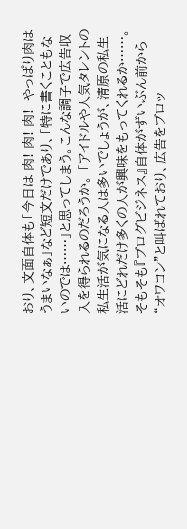おり、文面自体も「今日は 肉! 肉! 肉!  やっぱり肉はうまいなぁ」など短文だけであり、「特に書くこともないのでは……」と思ってしまう。こんな調子で広告収入を得られるのだろうか。 「アイドルや人気タレントの私生活が気になる人は多いでしょうが、清原の私生活にどれだけ多くの人が興味をもってくれるか……。そもそも『ブログビジネス』自体がずいぶん前から“オワコン”と叫ばれており、広告をブロッ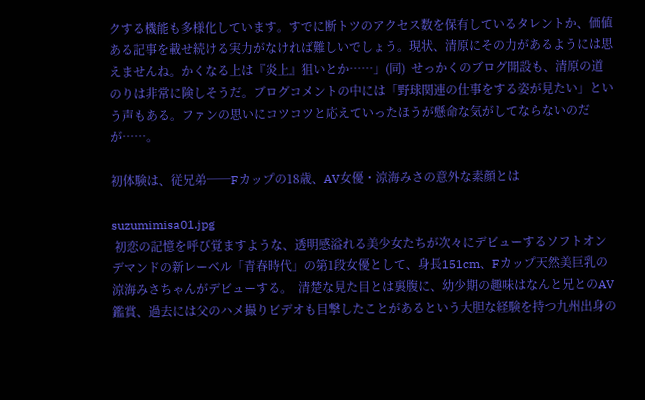クする機能も多様化しています。すでに断トツのアクセス数を保有しているタレントか、価値ある記事を載せ続ける実力がなければ難しいでしょう。現状、清原にその力があるようには思えませんね。かくなる上は『炎上』狙いとか……」(同)  せっかくのブログ開設も、清原の道のりは非常に険しそうだ。ブログコメントの中には「野球関連の仕事をする姿が見たい」という声もある。ファンの思いにコツコツと応えていったほうが懸命な気がしてならないのだが……。

初体験は、従兄弟──Fカップの18歳、AV女優・涼海みさの意外な素顔とは

suzumimisa01.jpg
 初恋の記憶を呼び覚ますような、透明感溢れる美少女たちが次々にデビューするソフトオンデマンドの新レーベル「青春時代」の第1段女優として、身長151cm、Fカップ天然美巨乳の涼海みさちゃんがデビューする。  清楚な見た目とは裏腹に、幼少期の趣味はなんと兄とのAV鑑賞、過去には父のハメ撮りビデオも目撃したことがあるという大胆な経験を持つ九州出身の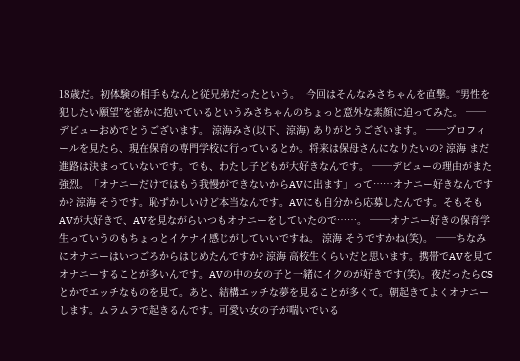18歳だ。初体験の相手もなんと従兄弟だったという。  今回はそんなみさちゃんを直撃。“男性を犯したい願望”を密かに抱いているというみさちゃんのちょっと意外な素顔に迫ってみた。 ──デビューおめでとうございます。 涼海みさ(以下、涼海) ありがとうございます。 ──プロフィールを見たら、現在保育の専門学校に行っているとか。将来は保母さんになりたいの? 涼海 まだ進路は決まっていないです。でも、わたし子どもが大好きなんです。 ──デビューの理由がまた強烈。「オナニーだけではもう我慢ができないからAVに出ます」って……オナニー好きなんですか? 涼海 そうです。恥ずかしいけど本当なんです。AVにも自分から応募したんです。そもそもAVが大好きで、AVを見ながらいつもオナニーをしていたので……。 ──オナニー好きの保育学生っていうのもちょっとイケナイ感じがしていいですね。 涼海 そうですかね(笑)。 ──ちなみにオナニーはいつごろからはじめたんですか? 涼海 高校生くらいだと思います。携帯でAVを見てオナニーすることが多いんです。AVの中の女の子と一緒にイクのが好きです(笑)。夜だったらCSとかでエッチなものを見て。あと、結構エッチな夢を見ることが多くて。朝起きてよくオナニーします。ムラムラで起きるんです。可愛い女の子が喘いでいる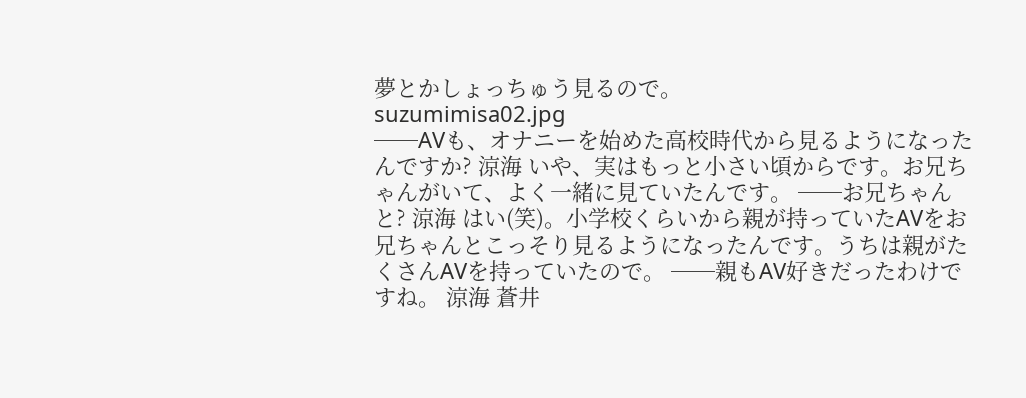夢とかしょっちゅう見るので。
suzumimisa02.jpg
──AVも、オナニーを始めた高校時代から見るようになったんですか? 涼海 いや、実はもっと小さい頃からです。お兄ちゃんがいて、よく一緒に見ていたんです。 ──お兄ちゃんと? 涼海 はい(笑)。小学校くらいから親が持っていたAVをお兄ちゃんとこっそり見るようになったんです。うちは親がたくさんAVを持っていたので。 ──親もAV好きだったわけですね。 涼海 蒼井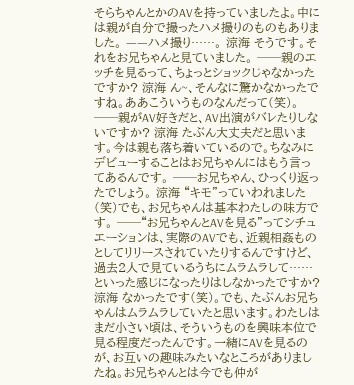そらちゃんとかのAVを持っていましたよ。中には親が自分で撮ったハメ撮りのものもありました。 ——ハメ撮り……。 涼海 そうです。それをお兄ちゃんと見ていました。 ──親のエッチを見るって、ちょっとショックじゃなかったですか? 涼海 ん~、そんなに驚かなかったですね。ああこういうものなんだって(笑)。 ──親がAV好きだと、AV出演がバレたりしないですか? 涼海 たぶん大丈夫だと思います。今は親も落ち着いているので。ちなみにデビューすることはお兄ちゃんにはもう言ってあるんです。 ──お兄ちゃん、ひっくり返ったでしょう。 涼海 “キモ”っていわれました(笑)でも、お兄ちゃんは基本わたしの味方です。 ──“お兄ちゃんとAVを見る”ってシチュエーションは、実際のAVでも、近親相姦ものとしてリリースされていたりするんですけど、過去2人で見ているうちにムラムラして……といった感じになったりはしなかったですか? 涼海 なかったです(笑)。でも、たぶんお兄ちゃんはムラムラしていたと思います。わたしはまだ小さい頃は、そういうものを興味本位で見る程度だったんです。一緒にAVを見るのが、お互いの趣味みたいなところがありましたね。お兄ちゃんとは今でも仲が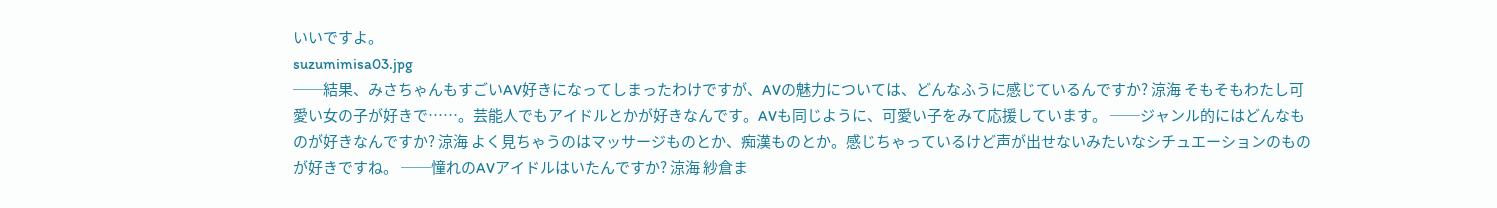いいですよ。
suzumimisa03.jpg
──結果、みさちゃんもすごいAV好きになってしまったわけですが、AVの魅力については、どんなふうに感じているんですか? 涼海 そもそもわたし可愛い女の子が好きで……。芸能人でもアイドルとかが好きなんです。AVも同じように、可愛い子をみて応援しています。 ──ジャンル的にはどんなものが好きなんですか? 涼海 よく見ちゃうのはマッサージものとか、痴漢ものとか。感じちゃっているけど声が出せないみたいなシチュエーションのものが好きですね。 ──憧れのAVアイドルはいたんですか? 涼海 紗倉ま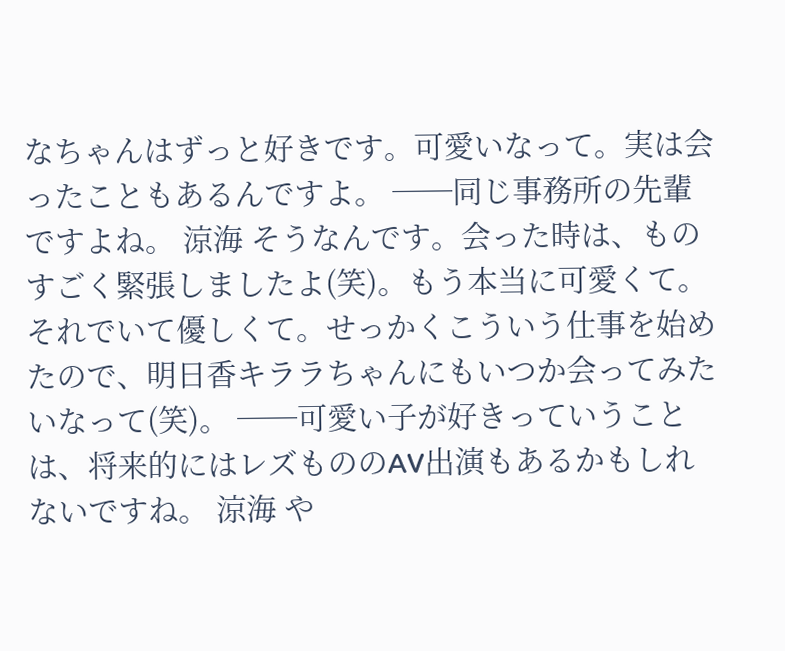なちゃんはずっと好きです。可愛いなって。実は会ったこともあるんですよ。 ──同じ事務所の先輩ですよね。 涼海 そうなんです。会った時は、ものすごく緊張しましたよ(笑)。もう本当に可愛くて。それでいて優しくて。せっかくこういう仕事を始めたので、明日香キララちゃんにもいつか会ってみたいなって(笑)。 ──可愛い子が好きっていうことは、将来的にはレズもののAV出演もあるかもしれないですね。 涼海 や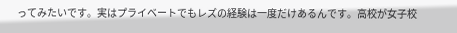ってみたいです。実はプライベートでもレズの経験は一度だけあるんです。高校が女子校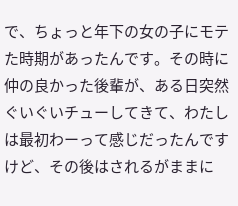で、ちょっと年下の女の子にモテた時期があったんです。その時に仲の良かった後輩が、ある日突然ぐいぐいチューしてきて、わたしは最初わーって感じだったんですけど、その後はされるがままに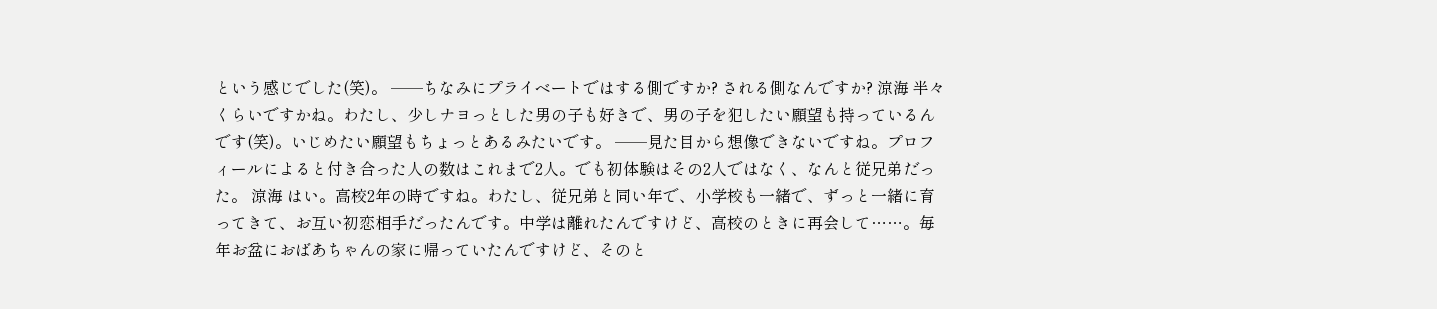という感じでした(笑)。 ──ちなみにプライベートではする側ですか? される側なんですか? 涼海 半々くらいですかね。わたし、少しナヨっとした男の子も好きで、男の子を犯したい願望も持っているんです(笑)。いじめたい願望もちょっとあるみたいです。 ──見た目から想像できないですね。プロフィールによると付き合った人の数はこれまで2人。でも初体験はその2人ではなく、なんと従兄弟だった。 涼海 はい。高校2年の時ですね。わたし、従兄弟と同い年で、小学校も一緒で、ずっと一緒に育ってきて、お互い初恋相手だったんです。中学は離れたんですけど、高校のときに再会して……。毎年お盆におばあちゃんの家に帰っていたんですけど、そのと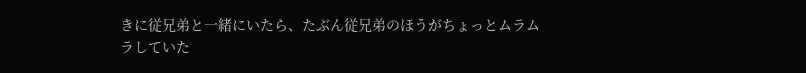きに従兄弟と一緒にいたら、たぶん従兄弟のほうがちょっとムラムラしていた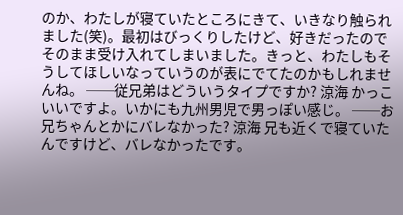のか、わたしが寝ていたところにきて、いきなり触られました(笑)。最初はびっくりしたけど、好きだったのでそのまま受け入れてしまいました。きっと、わたしもそうしてほしいなっていうのが表にでてたのかもしれませんね。 ──従兄弟はどういうタイプですか? 涼海 かっこいいですよ。いかにも九州男児で男っぽい感じ。 ──お兄ちゃんとかにバレなかった? 涼海 兄も近くで寝ていたんですけど、バレなかったです。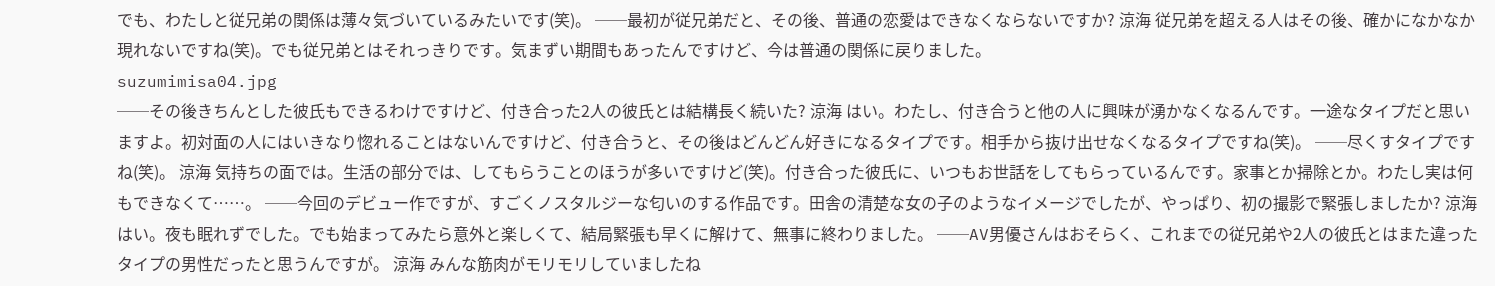でも、わたしと従兄弟の関係は薄々気づいているみたいです(笑)。 ──最初が従兄弟だと、その後、普通の恋愛はできなくならないですか? 涼海 従兄弟を超える人はその後、確かになかなか現れないですね(笑)。でも従兄弟とはそれっきりです。気まずい期間もあったんですけど、今は普通の関係に戻りました。
suzumimisa04.jpg
──その後きちんとした彼氏もできるわけですけど、付き合った2人の彼氏とは結構長く続いた? 涼海 はい。わたし、付き合うと他の人に興味が湧かなくなるんです。一途なタイプだと思いますよ。初対面の人にはいきなり惚れることはないんですけど、付き合うと、その後はどんどん好きになるタイプです。相手から抜け出せなくなるタイプですね(笑)。 ──尽くすタイプですね(笑)。 涼海 気持ちの面では。生活の部分では、してもらうことのほうが多いですけど(笑)。付き合った彼氏に、いつもお世話をしてもらっているんです。家事とか掃除とか。わたし実は何もできなくて……。 ──今回のデビュー作ですが、すごくノスタルジーな匂いのする作品です。田舎の清楚な女の子のようなイメージでしたが、やっぱり、初の撮影で緊張しましたか? 涼海 はい。夜も眠れずでした。でも始まってみたら意外と楽しくて、結局緊張も早くに解けて、無事に終わりました。 ──AV男優さんはおそらく、これまでの従兄弟や2人の彼氏とはまた違ったタイプの男性だったと思うんですが。 涼海 みんな筋肉がモリモリしていましたね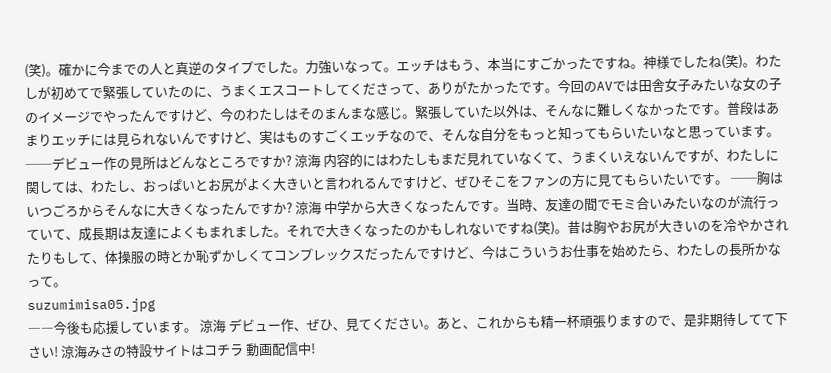(笑)。確かに今までの人と真逆のタイプでした。力強いなって。エッチはもう、本当にすごかったですね。神様でしたね(笑)。わたしが初めてで緊張していたのに、うまくエスコートしてくださって、ありがたかったです。今回のAVでは田舎女子みたいな女の子のイメージでやったんですけど、今のわたしはそのまんまな感じ。緊張していた以外は、そんなに難しくなかったです。普段はあまりエッチには見られないんですけど、実はものすごくエッチなので、そんな自分をもっと知ってもらいたいなと思っています。 ──デビュー作の見所はどんなところですか? 涼海 内容的にはわたしもまだ見れていなくて、うまくいえないんですが、わたしに関しては、わたし、おっぱいとお尻がよく大きいと言われるんですけど、ぜひそこをファンの方に見てもらいたいです。 ──胸はいつごろからそんなに大きくなったんですか? 涼海 中学から大きくなったんです。当時、友達の間でモミ合いみたいなのが流行っていて、成長期は友達によくもまれました。それで大きくなったのかもしれないですね(笑)。昔は胸やお尻が大きいのを冷やかされたりもして、体操服の時とか恥ずかしくてコンプレックスだったんですけど、今はこういうお仕事を始めたら、わたしの長所かなって。
suzumimisa05.jpg
――今後も応援しています。 涼海 デビュー作、ぜひ、見てください。あと、これからも精一杯頑張りますので、是非期待してて下さい! 涼海みさの特設サイトはコチラ 動画配信中!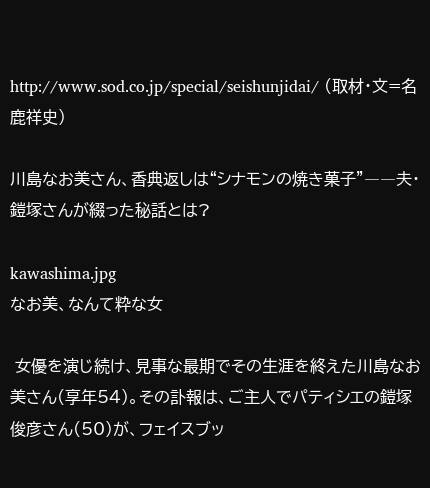http://www.sod.co.jp/special/seishunjidai/ (取材・文=名鹿祥史)

川島なお美さん、香典返しは“シナモンの焼き菓子”――夫・鎧塚さんが綴った秘話とは?

kawashima.jpg
なお美、なんて粋な女

 女優を演じ続け、見事な最期でその生涯を終えた川島なお美さん(享年54)。その訃報は、ご主人でパティシエの鎧塚俊彦さん(50)が、フェイスブッ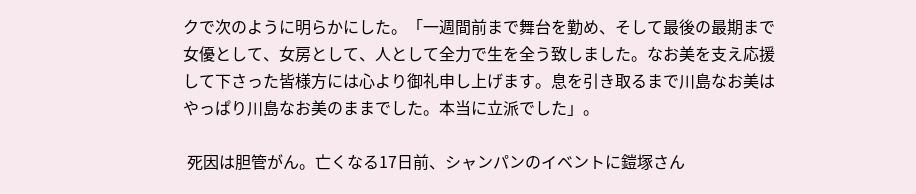クで次のように明らかにした。「一週間前まで舞台を勤め、そして最後の最期まで女優として、女房として、人として全力で生を全う致しました。なお美を支え応援して下さった皆様方には心より御礼申し上げます。息を引き取るまで川島なお美はやっぱり川島なお美のままでした。本当に立派でした」。

 死因は胆管がん。亡くなる17日前、シャンパンのイベントに鎧塚さん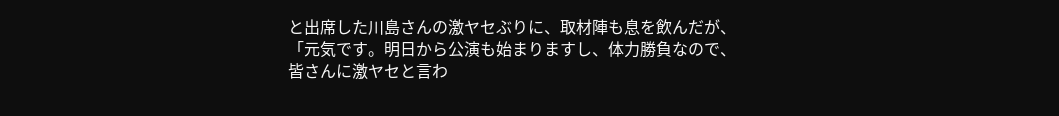と出席した川島さんの激ヤセぶりに、取材陣も息を飲んだが、「元気です。明日から公演も始まりますし、体力勝負なので、 皆さんに激ヤセと言わ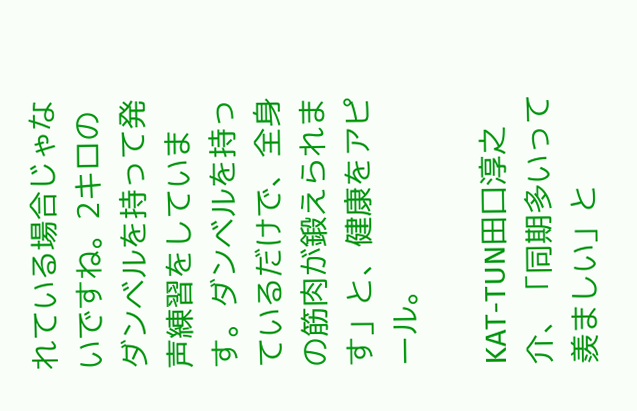れている場合じゃないですね。2キロのダンベルを持って発声練習をしています。ダンベルを持っているだけで、全身の筋肉が鍛えられます」と、健康をアピール。

KAT-TUN田口淳之介、「同期多いって羨ましい」と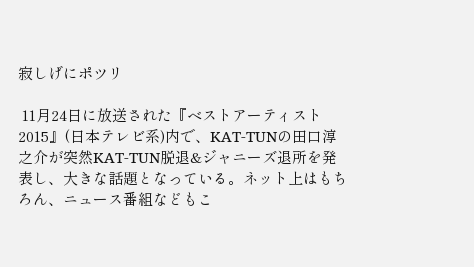寂しげにポツリ

 11月24日に放送された『ベストアーティスト2015』(日本テレビ系)内で、KAT-TUNの田口淳之介が突然KAT-TUN脱退&ジャニーズ退所を発表し、大きな話題となっている。ネット上はもちろん、ニュース番組などもこ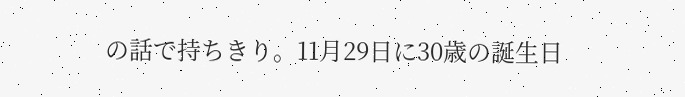の話で持ちきり。11月29日に30歳の誕生日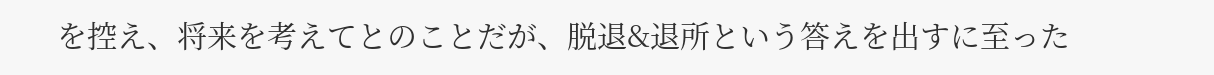を控え、将来を考えてとのことだが、脱退&退所という答えを出すに至った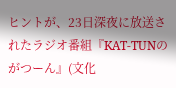ヒントが、23日深夜に放送されたラジオ番組『KAT-TUNのがつーん』(文化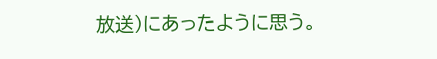放送)にあったように思う。